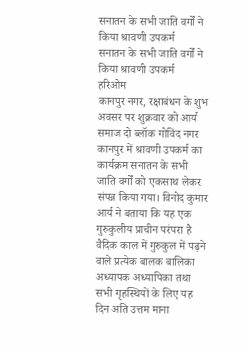सनातन के सभी जाति वर्गों ने किया श्रावणी उपकर्म
सनातन के सभी जाति वर्गों ने किया श्रावणी उपकर्म
हरिओम
कानपुर नगर, रक्षाबंधन के शुभ अवसर पर शुक्रवार को आर्य समाज दो ब्लॉक गोविंद नगर कानपुर में श्रावणी उपकर्म का कार्यक्रम सनातन के सभी जाति वर्गों को एकसाथ लेकर संपन्न किया गया। विनोद कुमार आर्य ने बताया कि यह एक गुरुकुलीय प्राचीन परंपरा है वैदिक काल में गुरुकुल में पढ़ने वाले प्रत्येक बालक बालिका अध्यापक अध्यापिका तथा सभी गृहस्थियों के लिए यह दिन अति उत्तम माना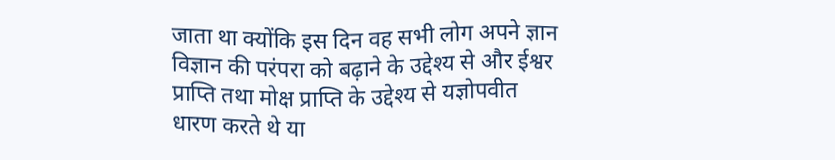जाता था क्योंकि इस दिन वह सभी लोग अपने ज्ञान विज्ञान की परंपरा को बढ़ाने के उद्देश्य से और ईश्वर प्राप्ति तथा मोक्ष प्राप्ति के उद्देश्य से यज्ञोपवीत धारण करते थे या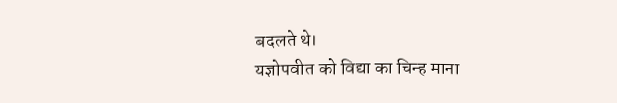बदलते थे।
यज्ञोपवीत को विद्या का चिन्ह माना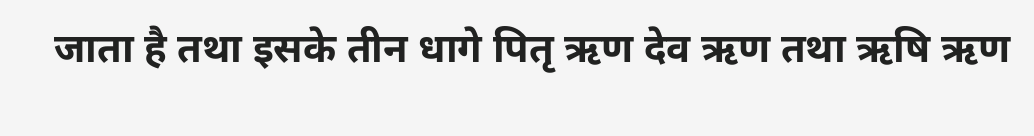जाता है तथा इसके तीन धागे पितृ ऋण देव ऋण तथा ऋषि ऋण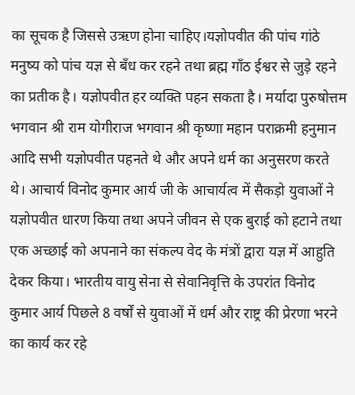का सूचक है जिससे उऋण होना चाहिए।यज्ञोपवीत की पांच गांठे मनुष्य को पांच यज्ञ से बँध कर रहने तथा ब्रह्म गाँठ ईश्वर से जुड़े रहने का प्रतीक है। यज्ञोपवीत हर व्यक्ति पहन सकता है। मर्यादा पुरुषोत्तम भगवान श्री राम योगीराज भगवान श्री कृष्णा महान पराक्रमी हनुमान आदि सभी यज्ञोपवीत पहनते थे और अपने धर्म का अनुसरण करते थे। आचार्य विनोद कुमार आर्य जी के आचार्यत्व में सैकड़ो युवाओं ने यज्ञोपवीत धारण किया तथा अपने जीवन से एक बुराई को हटाने तथा एक अच्छाई को अपनाने का संकल्प वेद के मंत्रों द्वारा यज्ञ में आहुति देकर किया। भारतीय वायु सेना से सेवानिवृत्ति के उपरांत विनोद कुमार आर्य पिछले 8 वर्षों से युवाओं में धर्म और राष्ट्र की प्रेरणा भरने का कार्य कर रहे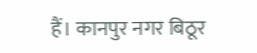हैं। कानपुर नगर बिठूर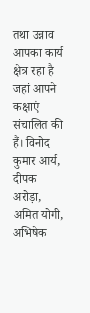तथा उन्नाव आपका कार्य क्षेत्र रहा है जहां आपने कक्षाएं संचालित की हैं। विनोद कुमार आर्य, दीपक अरोड़ा, अमित योगी, अभिषेक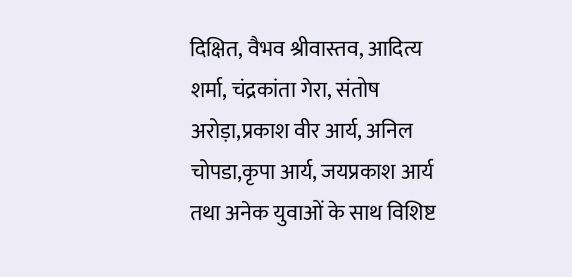दिक्षित, वैभव श्रीवास्तव, आदित्य शर्मा, चंद्रकांता गेरा, संतोष अरोड़ा,प्रकाश वीर आर्य, अनिल चोपडा,कृपा आर्य, जयप्रकाश आर्य तथा अनेक युवाओं के साथ विशिष्ट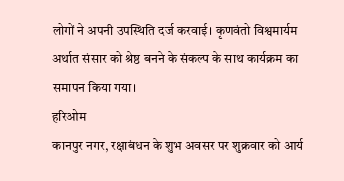लोगों ने अपनी उपस्थिति दर्ज करवाई। कृणवंतो विश्वमार्यम अर्थात संसार को श्रेष्ठ बनने के संकल्प के साथ कार्यक्रम का समापन किया गया।
हरिओम
कानपुर नगर, रक्षाबंधन के शुभ अवसर पर शुक्रवार को आर्य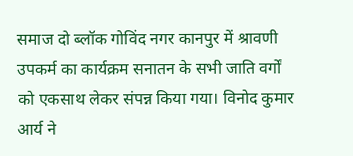समाज दो ब्लॉक गोविंद नगर कानपुर में श्रावणी उपकर्म का कार्यक्रम सनातन के सभी जाति वर्गों को एकसाथ लेकर संपन्न किया गया। विनोद कुमार आर्य ने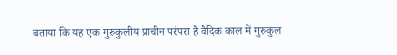बताया कि यह एक गुरुकुलीय प्राचीन परंपरा है वैदिक काल में गुरुकुल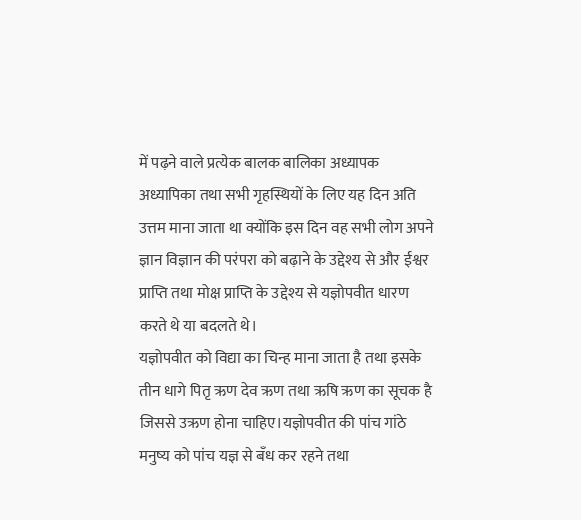में पढ़ने वाले प्रत्येक बालक बालिका अध्यापक अध्यापिका तथा सभी गृहस्थियों के लिए यह दिन अति उत्तम माना जाता था क्योंकि इस दिन वह सभी लोग अपने ज्ञान विज्ञान की परंपरा को बढ़ाने के उद्देश्य से और ईश्वर प्राप्ति तथा मोक्ष प्राप्ति के उद्देश्य से यज्ञोपवीत धारण करते थे या बदलते थे।
यज्ञोपवीत को विद्या का चिन्ह माना जाता है तथा इसके तीन धागे पितृ ऋण देव ऋण तथा ऋषि ऋण का सूचक है जिससे उऋण होना चाहिए।यज्ञोपवीत की पांच गांठे मनुष्य को पांच यज्ञ से बँध कर रहने तथा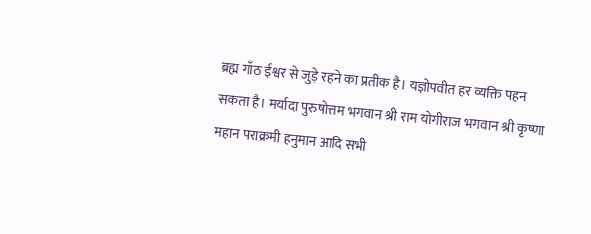ब्रह्म गाँठ ईश्वर से जुड़े रहने का प्रतीक है। यज्ञोपवीत हर व्यक्ति पहन सकता है। मर्यादा पुरुषोत्तम भगवान श्री राम योगीराज भगवान श्री कृष्णा महान पराक्रमी हनुमान आदि सभी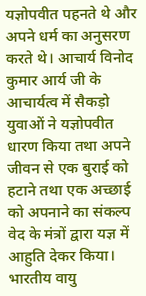यज्ञोपवीत पहनते थे और अपने धर्म का अनुसरण करते थे। आचार्य विनोद कुमार आर्य जी के आचार्यत्व में सैकड़ो युवाओं ने यज्ञोपवीत धारण किया तथा अपने जीवन से एक बुराई को हटाने तथा एक अच्छाई को अपनाने का संकल्प वेद के मंत्रों द्वारा यज्ञ में आहुति देकर किया। भारतीय वायु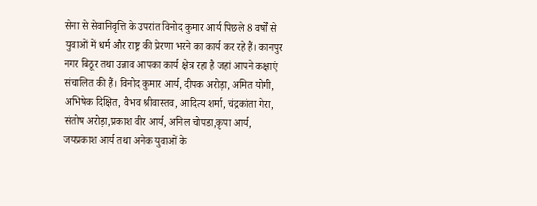सेना से सेवानिवृत्ति के उपरांत विनोद कुमार आर्य पिछले 8 वर्षों से युवाओं में धर्म और राष्ट्र की प्रेरणा भरने का कार्य कर रहे हैं। कानपुर नगर बिठूर तथा उन्नाव आपका कार्य क्षेत्र रहा है जहां आपने कक्षाएं संचालित की हैं। विनोद कुमार आर्य, दीपक अरोड़ा, अमित योगी, अभिषेक दिक्षित, वैभव श्रीवास्तव, आदित्य शर्मा, चंद्रकांता गेरा, संतोष अरोड़ा,प्रकाश वीर आर्य, अनिल चोपडा,कृपा आर्य, जयप्रकाश आर्य तथा अनेक युवाओं के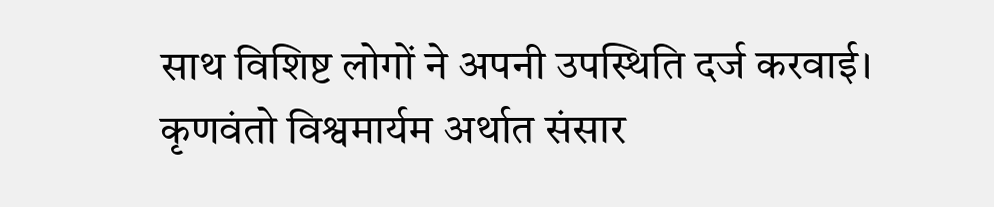साथ विशिष्ट लोगों ने अपनी उपस्थिति दर्ज करवाई। कृणवंतो विश्वमार्यम अर्थात संसार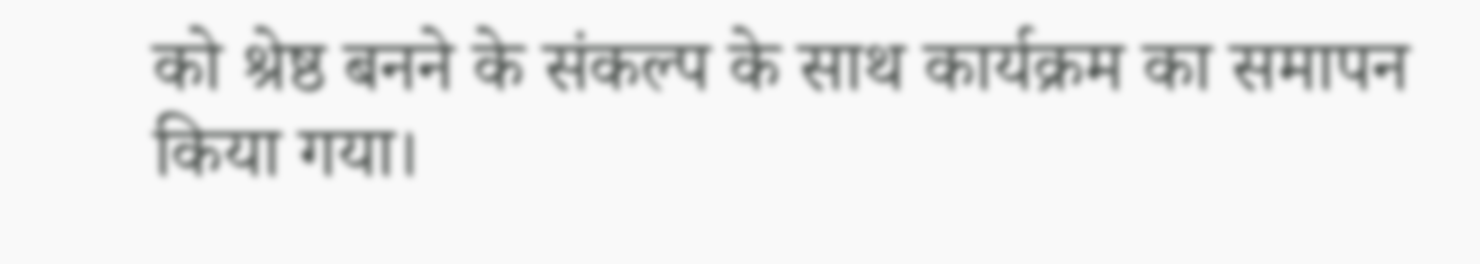को श्रेष्ठ बनने के संकल्प के साथ कार्यक्रम का समापन किया गया।